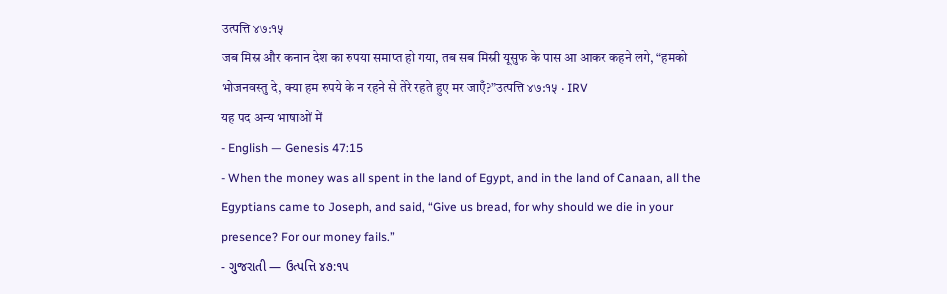उत्पत्ति ४७:१५
जब मिस्र और कनान देश का रुपया समाप्त हो गया, तब सब मिस्री यूसुफ के पास आ आकर कहने लगे, “हमको भोजनवस्तु दे, क्या हम रुपये के न रहने से तेरे रहते हुए मर जाएँ?”उत्पत्ति ४७:१५ · IRV
यह पद अन्य भाषाओं में
- English — Genesis 47:15
- When the money was all spent in the land of Egypt, and in the land of Canaan, all the Egyptians came to Joseph, and said, “Give us bread, for why should we die in your presence? For our money fails.”
- ગુજરાતી — ઉત્પત્તિ ૪૭:૧૫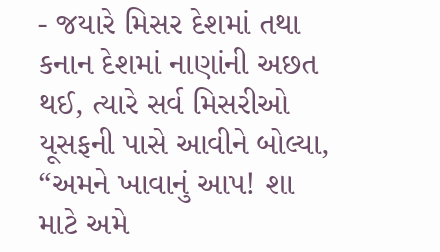- જયારે મિસર દેશમાં તથા કનાન દેશમાં નાણાંની અછત થઈ, ત્યારે સર્વ મિસરીઓ યૂસફની પાસે આવીને બોલ્યા, “અમને ખાવાનું આપ! શા માટે અમે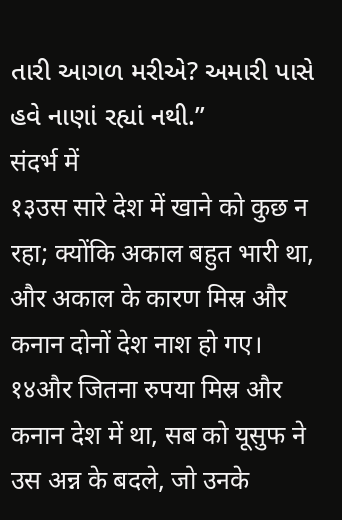તારી આગળ મરીએ? અમારી પાસે હવે નાણાં રહ્યાં નથી.”
संदर्भ में
१३उस सारे देश में खाने को कुछ न रहा; क्योंकि अकाल बहुत भारी था, और अकाल के कारण मिस्र और कनान दोनों देश नाश हो गए।
१४और जितना रुपया मिस्र और कनान देश में था, सब को यूसुफ ने उस अन्न के बदले, जो उनके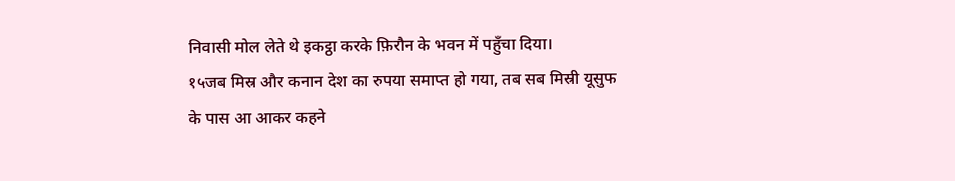निवासी मोल लेते थे इकट्ठा करके फ़िरौन के भवन में पहुँचा दिया।
१५जब मिस्र और कनान देश का रुपया समाप्त हो गया, तब सब मिस्री यूसुफ के पास आ आकर कहने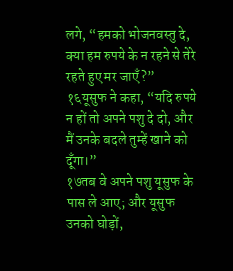लगे, “हमको भोजनवस्तु दे, क्या हम रुपये के न रहने से तेरे रहते हुए मर जाएँ?”
१६यूसुफ ने कहा, “यदि रुपये न हों तो अपने पशु दे दो, और मैं उनके बदले तुम्हें खाने को दूँगा।”
१७तब वे अपने पशु यूसुफ के पास ले आए; और यूसुफ उनको घोड़ों,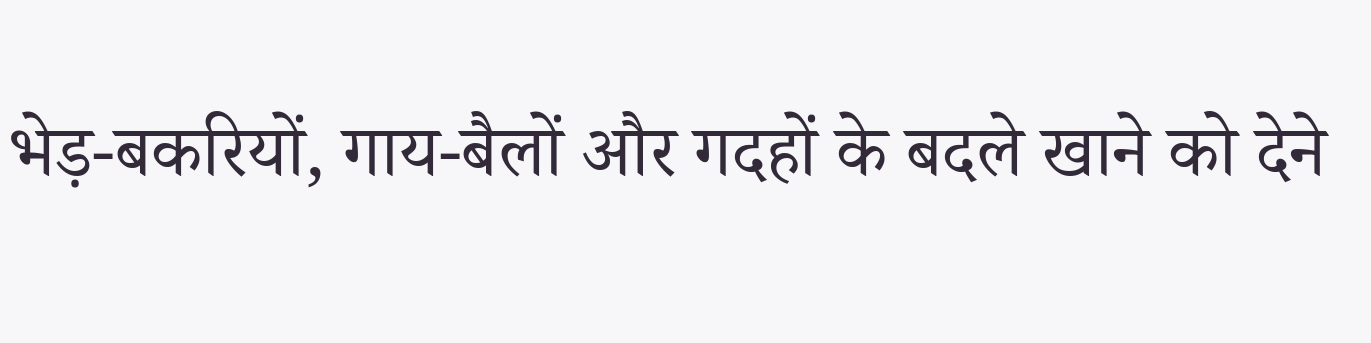भेड़-बकरियों, गाय-बैलों और गदहों के बदले खाने को देने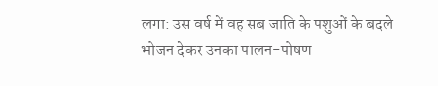लगा: उस वर्ष में वह सब जाति के पशुओं के बदले भोजन देकर उनका पालन-पोषण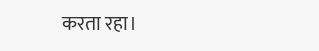करता रहा।